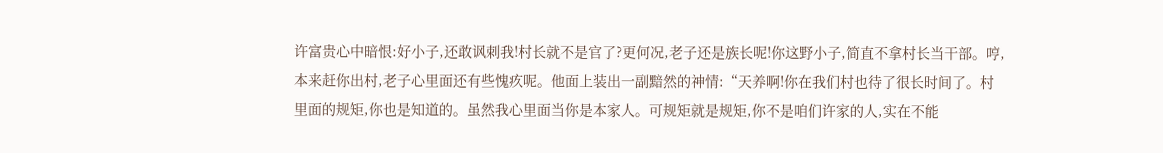许富贵心中暗恨:好小子,还敢讽刺我!村长就不是官了?更何况,老子还是族长呢!你这野小子,简直不拿村长当干部。哼,本来赶你出村,老子心里面还有些愧疚呢。他面上装出一副黯然的神情:“天养啊!你在我们村也待了很长时间了。村里面的规矩,你也是知道的。虽然我心里面当你是本家人。可规矩就是规矩,你不是咱们许家的人,实在不能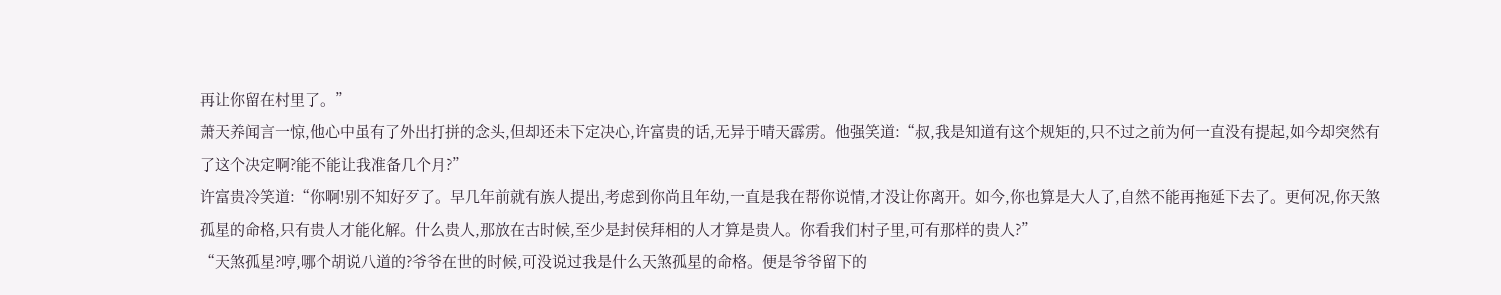再让你留在村里了。”
萧天养闻言一惊,他心中虽有了外出打拼的念头,但却还未下定决心,许富贵的话,无异于晴天霹雳。他强笑道:“叔,我是知道有这个规矩的,只不过之前为何一直没有提起,如今却突然有了这个决定啊?能不能让我准备几个月?”
许富贵冷笑道:“你啊!别不知好歹了。早几年前就有族人提出,考虑到你尚且年幼,一直是我在帮你说情,才没让你离开。如今,你也算是大人了,自然不能再拖延下去了。更何况,你天煞孤星的命格,只有贵人才能化解。什么贵人,那放在古时候,至少是封侯拜相的人才算是贵人。你看我们村子里,可有那样的贵人?”
“天煞孤星?哼,哪个胡说八道的?爷爷在世的时候,可没说过我是什么天煞孤星的命格。便是爷爷留下的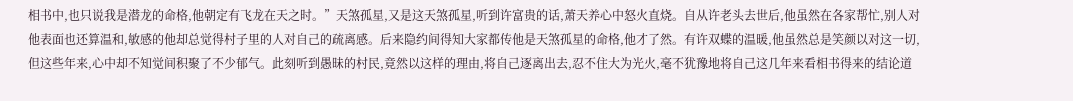相书中,也只说我是潜龙的命格,他朝定有飞龙在天之时。”天煞孤星,又是这天煞孤星,听到许富贵的话,萧天养心中怒火直烧。自从许老头去世后,他虽然在各家帮忙,别人对他表面也还算温和,敏感的他却总觉得村子里的人对自己的疏离感。后来隐约间得知大家都传他是天煞孤星的命格,他才了然。有许双蝶的温暖,他虽然总是笑颜以对这一切,但这些年来,心中却不知觉间积聚了不少郁气。此刻听到愚昧的村民,竟然以这样的理由,将自己逐离出去,忍不住大为光火,毫不犹豫地将自己这几年来看相书得来的结论道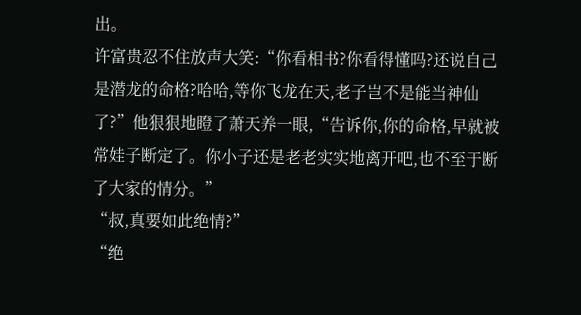出。
许富贵忍不住放声大笑:“你看相书?你看得懂吗?还说自己是潜龙的命格?哈哈,等你飞龙在天,老子岂不是能当神仙了?”他狠狠地瞪了萧天养一眼,“告诉你,你的命格,早就被常娃子断定了。你小子还是老老实实地离开吧,也不至于断了大家的情分。”
“叔,真要如此绝情?”
“绝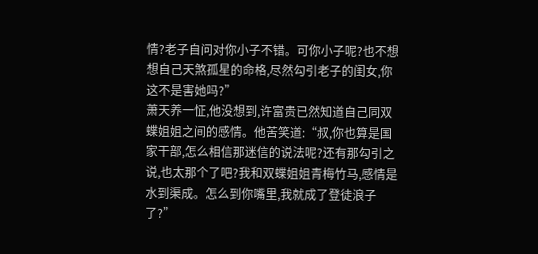情?老子自问对你小子不错。可你小子呢?也不想想自己天煞孤星的命格,尽然勾引老子的闺女,你这不是害她吗?”
萧天养一怔,他没想到,许富贵已然知道自己同双蝶姐姐之间的感情。他苦笑道:“叔,你也算是国家干部,怎么相信那迷信的说法呢?还有那勾引之说,也太那个了吧?我和双蝶姐姐青梅竹马,感情是水到渠成。怎么到你嘴里,我就成了登徒浪子了?”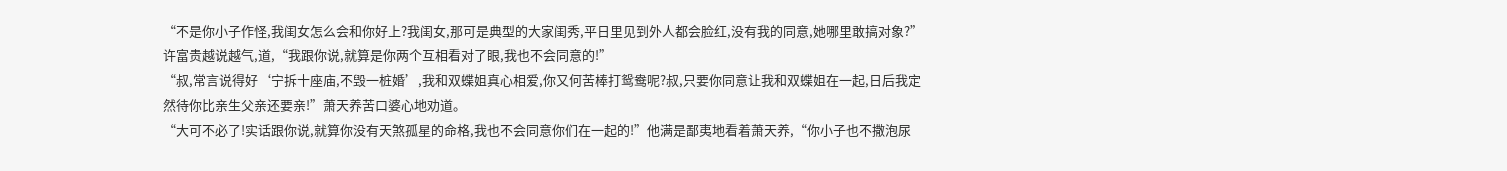“不是你小子作怪,我闺女怎么会和你好上?我闺女,那可是典型的大家闺秀,平日里见到外人都会脸红,没有我的同意,她哪里敢搞对象?”许富贵越说越气,道,“我跟你说,就算是你两个互相看对了眼,我也不会同意的!”
“叔,常言说得好‘宁拆十座庙,不毁一桩婚’,我和双蝶姐真心相爱,你又何苦棒打鸳鸯呢?叔,只要你同意让我和双蝶姐在一起,日后我定然待你比亲生父亲还要亲!”萧天养苦口婆心地劝道。
“大可不必了!实话跟你说,就算你没有天煞孤星的命格,我也不会同意你们在一起的!”他满是鄙夷地看着萧天养,“你小子也不撒泡尿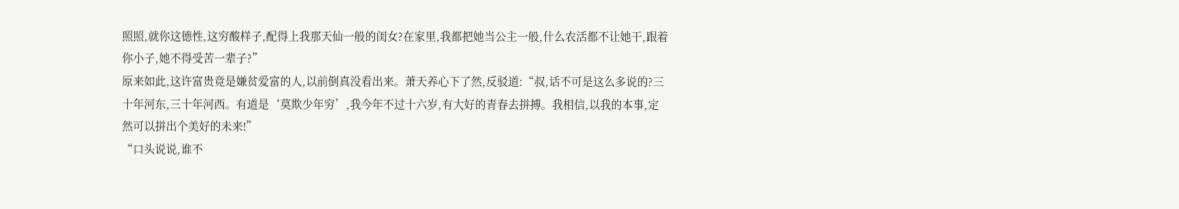照照,就你这德性,这穷酸样子,配得上我那天仙一般的闺女?在家里,我都把她当公主一般,什么农活都不让她干,跟着你小子,她不得受苦一辈子?”
原来如此,这许富贵竟是嫌贫爱富的人,以前倒真没看出来。萧天养心下了然,反驳道:“叔,话不可是这么多说的?三十年河东,三十年河西。有道是‘莫欺少年穷’,我今年不过十六岁,有大好的青春去拼搏。我相信,以我的本事,定然可以拼出个美好的未来!”
“口头说说,谁不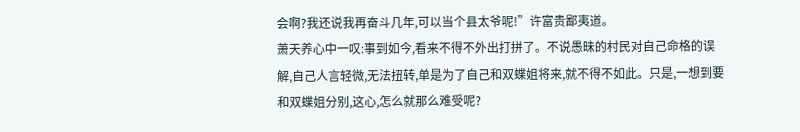会啊?我还说我再奋斗几年,可以当个县太爷呢!”许富贵鄙夷道。
萧天养心中一叹:事到如今,看来不得不外出打拼了。不说愚昧的村民对自己命格的误解,自己人言轻微,无法扭转,单是为了自己和双蝶姐将来,就不得不如此。只是,一想到要和双蝶姐分别,这心,怎么就那么难受呢?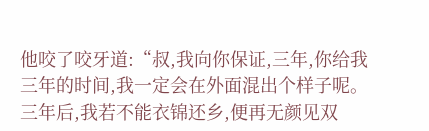他咬了咬牙道:“叔,我向你保证,三年,你给我三年的时间,我一定会在外面混出个样子呢。三年后,我若不能衣锦还乡,便再无颜见双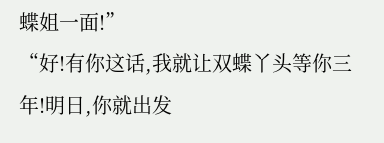蝶姐一面!”
“好!有你这话,我就让双蝶丫头等你三年!明日,你就出发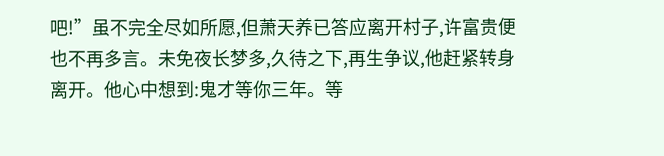吧!”虽不完全尽如所愿,但萧天养已答应离开村子,许富贵便也不再多言。未免夜长梦多,久待之下,再生争议,他赶紧转身离开。他心中想到:鬼才等你三年。等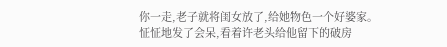你一走,老子就将闺女放了,给她物色一个好婆家。
怔怔地发了会呆,看着许老头给他留下的破房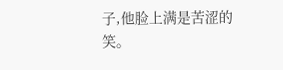子,他脸上满是苦涩的笑。